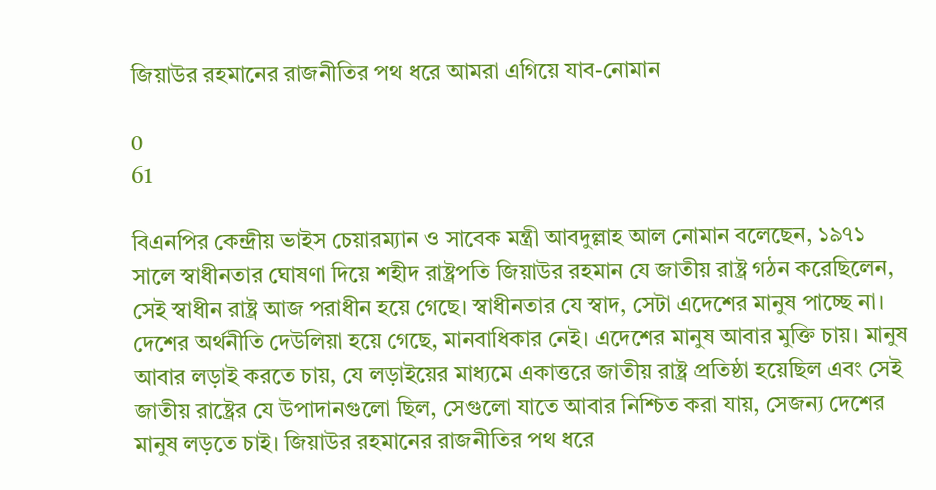জিয়াউর রহমানের রাজনীতির পথ ধরে আমরা এগিয়ে যাব-নোমান

0
61

বিএনপির কেন্দ্রীয় ভাইস চেয়ারম্যান ও সাবেক মন্ত্রী আবদুল্লাহ আল নোমান বলেছেন, ১৯৭১ সালে স্বাধীনতার ঘোষণা দিয়ে শহীদ রাষ্ট্রপতি জিয়াউর রহমান যে জাতীয় রাষ্ট্র গঠন করেছিলেন, সেই স্বাধীন রাষ্ট্র আজ পরাধীন হয়ে গেছে। স্বাধীনতার যে স্বাদ, সেটা এদেশের মানুষ পাচ্ছে না। দেশের অর্থনীতি দেউলিয়া হয়ে গেছে, মানবাধিকার নেই। এদেশের মানুষ আবার মুক্তি চায়। মানুষ আবার লড়াই করতে চায়, যে লড়াইয়ের মাধ্যমে একাত্তরে জাতীয় রাষ্ট্র প্রতিষ্ঠা হয়েছিল এবং সেই জাতীয় রাষ্ট্রের যে উপাদানগুলো ছিল, সেগুলো যাতে আবার নিশ্চিত করা যায়, সেজন্য দেশের মানুষ লড়তে চাই। জিয়াউর রহমানের রাজনীতির পথ ধরে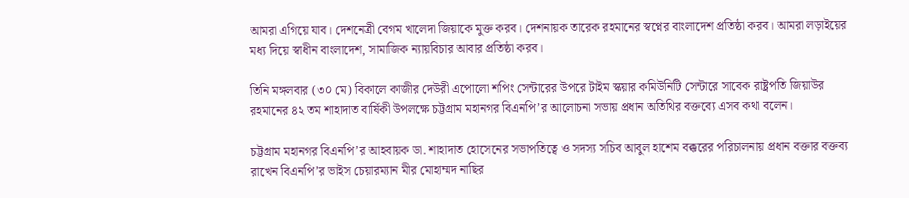আমরা এগিয়ে যাব। দেশনেত্রী বেগম খালেদা জিয়াকে মুক্ত করব। দেশনায়ক তারেক রহমানের স্বপ্নের বাংলাদেশ প্রতিষ্ঠা করব। আমরা লড়াইয়ের মধ্য দিয়ে স্বাধীন বাংলাদেশ, সামাজিক ন্যায়বিচার আবার প্রতিষ্ঠা করব।

তিনি মঙ্গলবার (৩০ মে) বিকালে কাজীর দেউরী এপোলো শপিং সেন্টারের উপরে টাইম স্কয়ার কমিউনিটি সেন্টারে সাবেক রাষ্ট্রপতি জিয়াউর রহমানের ৪২ তম শাহাদাত বার্ষিকী উপলক্ষে চট্টগ্রাম মহানগর বিএনপি’র আলোচনা সভায় প্রধান অতিথির বক্তব্যে এসব কথা বলেন।

চট্টগ্রাম মহানগর বিএনপি’র আহবায়ক ডা. শাহাদাত হোসেনের সভাপতিত্বে ও সদস্য সচিব আবুল হাশেম বক্করের পরিচালনায় প্রধান বক্তার বক্তব্য রাখেন বিএনপি’র ভাইস চেয়ারম্যান মীর মোহাম্মদ নাছির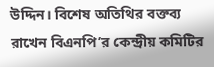উদ্দিন। বিশেষ অতিথির বক্তব্য রাখেন বিএনপি’র কেন্দ্রীয় কমিটির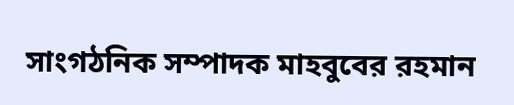সাংগঠনিক সম্পাদক মাহবুবের রহমান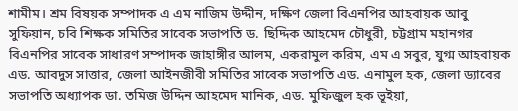শামীম। শ্রম বিষয়ক সম্পাদক এ এম নাজিম উদ্দীন, দক্ষিণ জেলা বিএনপির আহবায়ক আবু সুফিয়ান, চবি শিক্ষক সমিতির সাবেক সভাপতি ড. ছিদ্দিক আহমেদ চৌধুরী, চট্টগ্রাম মহানগর বিএনপির সাবেক সাধারণ সম্পাদক জাহাঙ্গীর আলম, একরামুল করিম, এম এ সবুর, যুগ্ম আহবায়ক এড. আবদুস সাত্তার, জেলা আইনজীবী সমিতির সাবেক সভাপতি এড. এনামুল হক, জেলা ড্যাবের সভাপতি অধ্যাপক ডা. তমিজ উদ্দিন আহমেদ মানিক, এড. মুফিজুল হক ভূইয়া,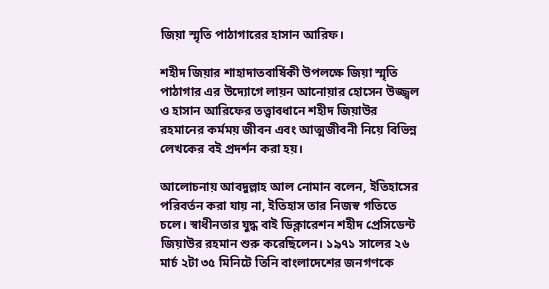জিয়া স্মৃতি পাঠাগারের হাসান আরিফ।

শহীদ জিয়ার শাহাদাতবার্ষিকী উপলক্ষে জিয়া স্মৃতি পাঠাগার এর উদ্যোগে লায়ন আনোয়ার হোসেন উজ্জ্বল ও হাসান আরিফের তত্ত্বাবধানে শহীদ জিয়াউর রহমানের কর্মময় জীবন এবং আত্মজীবনী নিয়ে বিভিন্ন লেখকের বই প্রদর্শন করা হয়।

আলোচনায় আবদুল্লাহ আল নোমান বলেন, ইতিহাসের পরিবর্তন করা যায় না, ইতিহাস তার নিজস্ব গতিতে চলে। স্বাধীনতার যুদ্ধ বাই ডিক্লারেশন শহীদ প্রেসিডেন্ট জিয়াউর রহমান শুরু করেছিলেন। ১৯৭১ সালের ২৬ মার্চ ২টা ৩৫ মিনিটে তিনি বাংলাদেশের জনগণকে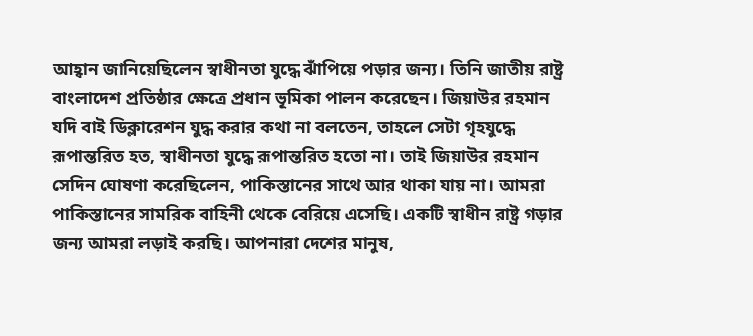আহ্বান জানিয়েছিলেন স্বাধীনতা যুদ্ধে ঝাঁপিয়ে পড়ার জন্য। তিনি জাতীয় রাষ্ট্র বাংলাদেশ প্রতিষ্ঠার ক্ষেত্রে প্রধান ভূমিকা পালন করেছেন। জিয়াউর রহমান যদি বাই ডিক্লারেশন যুদ্ধ করার কথা না বলতেন, তাহলে সেটা গৃহযুদ্ধে রূপান্তরিত হত, স্বাধীনতা যুদ্ধে রূপান্তরিত হতো না। তাই জিয়াউর রহমান সেদিন ঘোষণা করেছিলেন, পাকিস্তানের সাথে আর থাকা যায় না। আমরা পাকিস্তানের সামরিক বাহিনী থেকে বেরিয়ে এসেছি। একটি স্বাধীন রাষ্ট্র গড়ার জন্য আমরা লড়াই করছি। আপনারা দেশের মানুষ,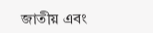জাতীয় এবং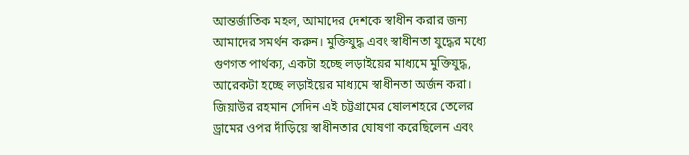আন্তর্জাতিক মহল, আমাদের দেশকে স্বাধীন করার জন্য আমাদের সমর্থন করুন। মুক্তিযুদ্ধ এবং স্বাধীনতা যুদ্ধের মধ্যে গুণগত পার্থক্য, একটা হচ্ছে লড়াইয়ের মাধ্যমে মুক্তিযুদ্ধ, আরেকটা হচ্ছে লড়াইয়ের মাধ্যমে স্বাধীনতা অর্জন করা। জিয়াউর রহমান সেদিন এই চট্টগ্রামের ষোলশহরে তেলের ড্রামের ওপর দাঁড়িয়ে স্বাধীনতার ঘোষণা করেছিলেন এবং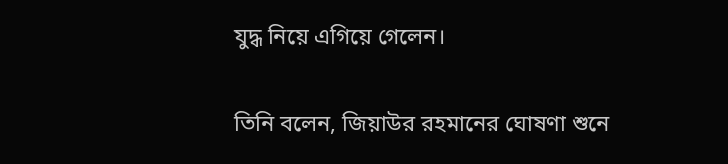যুদ্ধ নিয়ে এগিয়ে গেলেন।

তিনি বলেন, জিয়াউর রহমানের ঘোষণা শুনে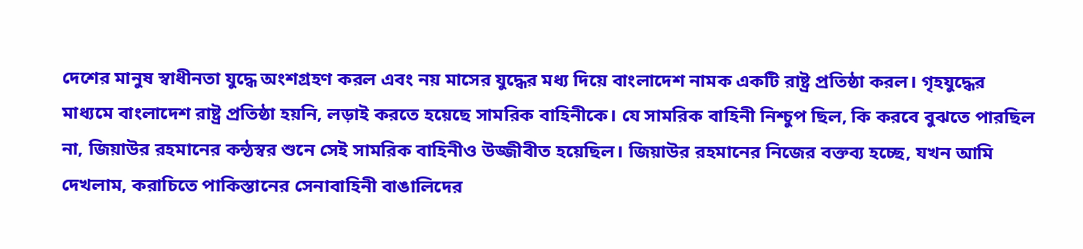দেশের মানুষ স্বাধীনতা যুদ্ধে অংশগ্রহণ করল এবং নয় মাসের যুদ্ধের মধ্য দিয়ে বাংলাদেশ নামক একটি রাষ্ট্র প্রতিষ্ঠা করল। গৃহযুদ্ধের মাধ্যমে বাংলাদেশ রাষ্ট্র প্রতিষ্ঠা হয়নি, লড়াই করতে হয়েছে সামরিক বাহিনীকে। যে সামরিক বাহিনী নিশ্চুপ ছিল, কি করবে বুঝতে পারছিল না, জিয়াউর রহমানের কন্ঠস্বর শুনে সেই সামরিক বাহিনীও উজ্জীবীত হয়েছিল। জিয়াউর রহমানের নিজের বক্তব্য হচ্ছে, যখন আমি দেখলাম, করাচিতে পাকিস্তানের সেনাবাহিনী বাঙালিদের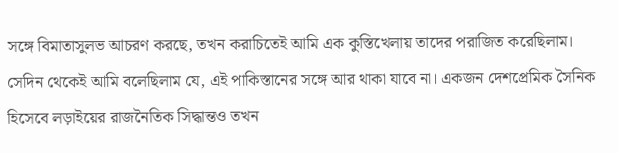সঙ্গে বিমাতাসুলভ আচরণ করছে, তখন করাচিতেই আমি এক কুস্তিখেলায় তাদের পরাজিত করেছিলাম। সেদিন থেকেই আমি বলেছিলাম যে, এই পাকিস্তানের সঙ্গে আর থাকা যাবে না। একজন দেশপ্রেমিক সৈনিক হিসেবে লড়াইয়ের রাজনৈতিক সিদ্ধান্তও তখন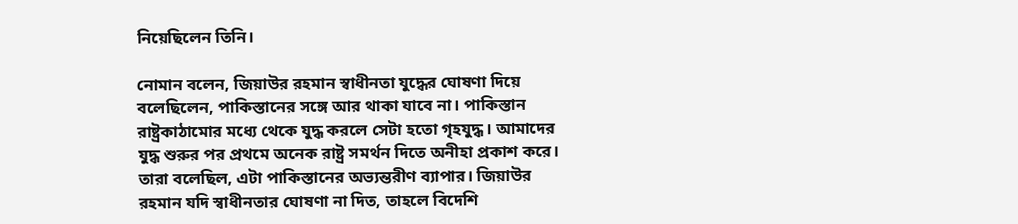নিয়েছিলেন তিনি।

নোমান বলেন, জিয়াউর রহমান স্বাধীনতা যুদ্ধের ঘোষণা দিয়ে বলেছিলেন, পাকিস্তানের সঙ্গে আর থাকা যাবে না। পাকিস্তান রাষ্ট্রকাঠামোর মধ্যে থেকে যুদ্ধ করলে সেটা হতো গৃহযুদ্ধ। আমাদের যুদ্ধ শুরুর পর প্রথমে অনেক রাষ্ট্র সমর্থন দিতে অনীহা প্রকাশ করে। তারা বলেছিল, এটা পাকিস্তানের অভ্যন্তরীণ ব্যাপার। জিয়াউর রহমান যদি স্বাধীনতার ঘোষণা না দিত, তাহলে বিদেশি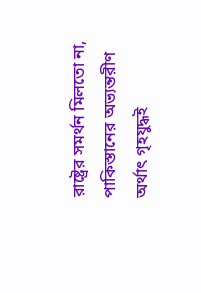রাষ্ট্রের সমর্থন মিলতো না, পাকিস্তানের অভ্যন্তরীণ অর্থাৎ গৃহযুদ্ধই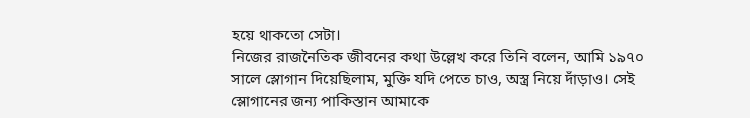হয়ে থাকতো সেটা।
নিজের রাজনৈতিক জীবনের কথা উল্লেখ করে তিনি বলেন, আমি ১৯৭০ সালে স্লোগান দিয়েছিলাম, মুক্তি যদি পেতে চাও, অস্ত্র নিয়ে দাঁড়াও। সেই স্লোগানের জন্য পাকিস্তান আমাকে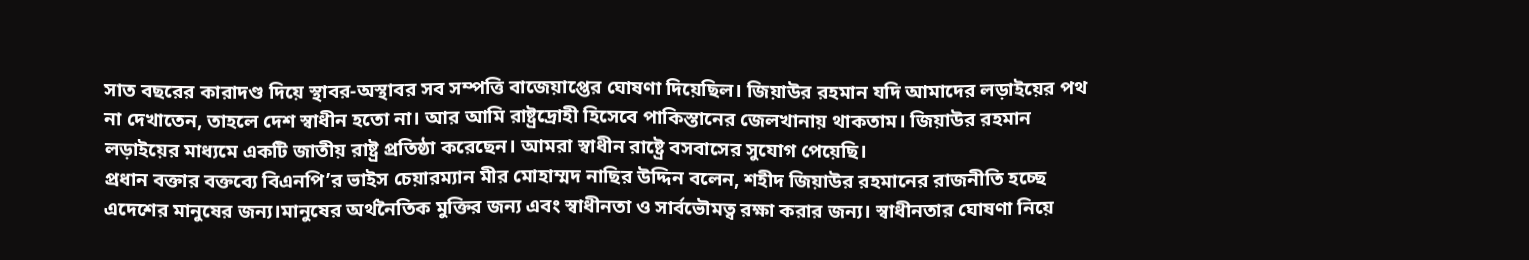সাত বছরের কারাদণ্ড দিয়ে স্থাবর-অস্থাবর সব সম্পত্তি বাজেয়াপ্তের ঘোষণা দিয়েছিল। জিয়াউর রহমান যদি আমাদের লড়াইয়ের পথ না দেখাতেন, তাহলে দেশ স্বাধীন হতো না। আর আমি রাষ্ট্রদ্রোহী হিসেবে পাকিস্তানের জেলখানায় থাকতাম। জিয়াউর রহমান লড়াইয়ের মাধ্যমে একটি জাতীয় রাষ্ট্র প্রতিষ্ঠা করেছেন। আমরা স্বাধীন রাষ্ট্রে বসবাসের সুযোগ পেয়েছি।
প্রধান বক্তার বক্তব্যে বিএনপি’র ভাইস চেয়ারম্যান মীর মোহাম্মদ নাছির উদ্দিন বলেন, শহীদ জিয়াউর রহমানের রাজনীতি হচ্ছে এদেশের মানুষের জন্য।মানুষের অর্থনৈতিক মুক্তির জন্য এবং স্বাধীনতা ও সার্বভৌমত্ব রক্ষা করার জন্য। স্বাধীনতার ঘোষণা নিয়ে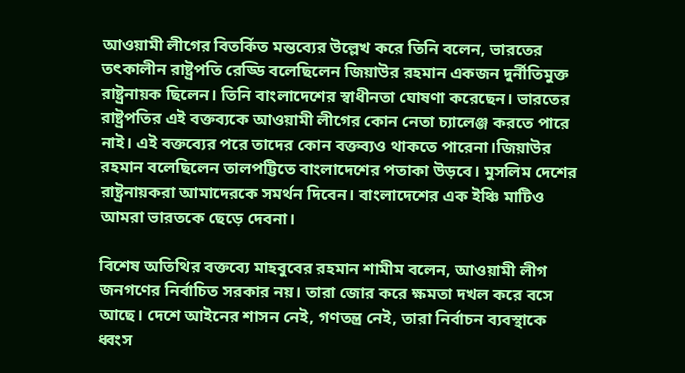আওয়ামী লীগের বিতর্কিত মন্তব্যের উল্লেখ করে তিনি বলেন, ভারতের তৎকালীন রাষ্ট্রপতি রেড্ডি বলেছিলেন জিয়াউর রহমান একজন দুর্নীতিমুক্ত রাষ্ট্রনায়ক ছিলেন। তিনি বাংলাদেশের স্বাধীনতা ঘোষণা করেছেন। ভারতের রাষ্ট্রপতির এই বক্তব্যকে আওয়ামী লীগের কোন নেতা চ্যালেঞ্জ করতে পারে নাই। এই বক্তব্যের পরে তাদের কোন বক্তব্যও থাকতে পারেনা।জিয়াউর রহমান বলেছিলেন তালপট্টিতে বাংলাদেশের পতাকা উড়বে। মুসলিম দেশের রাষ্ট্রনায়করা আমাদেরকে সমর্থন দিবেন। বাংলাদেশের এক ইঞ্চি মাটিও আমরা ভারতকে ছেড়ে দেবনা।

বিশেষ অতিথির বক্তব্যে মাহবুবের রহমান শামীম বলেন, আওয়ামী লীগ জনগণের নির্বাচিত সরকার নয়। তারা জোর করে ক্ষমতা দখল করে বসে আছে। দেশে আইনের শাসন নেই, গণতন্ত্র নেই, তারা নির্বাচন ব্যবস্থাকে ধ্বংস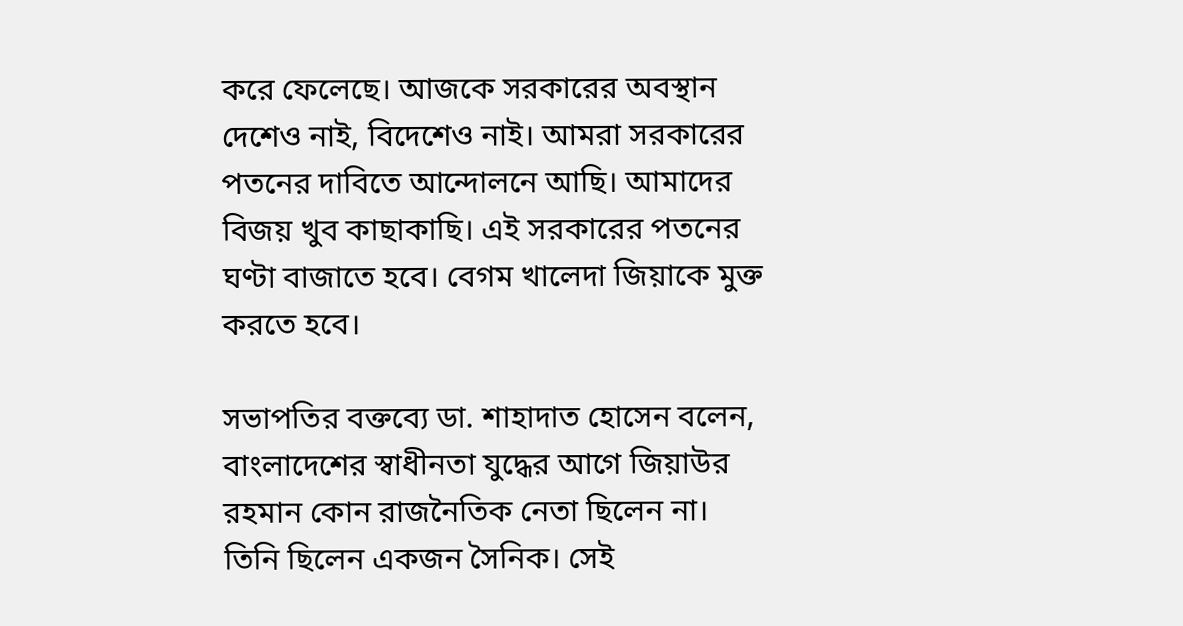করে ফেলেছে। আজকে সরকারের অবস্থান দেশেও নাই, বিদেশেও নাই। আমরা সরকারের পতনের দাবিতে আন্দোলনে আছি। আমাদের বিজয় খুব কাছাকাছি। এই সরকারের পতনের ঘণ্টা বাজাতে হবে। বেগম খালেদা জিয়াকে মুক্ত করতে হবে।

সভাপতির বক্তব্যে ডা. শাহাদাত হোসেন বলেন, বাংলাদেশের স্বাধীনতা যুদ্ধের আগে জিয়াউর রহমান কোন রাজনৈতিক নেতা ছিলেন না। তিনি ছিলেন একজন সৈনিক। সেই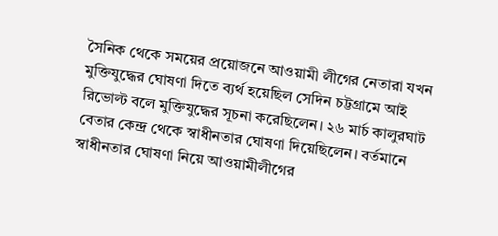সৈনিক থেকে সময়ের প্রয়োজনে আওয়ামী লীগের নেতারা যখন মুক্তিযুদ্ধের ঘোষণা দিতে ব্যর্থ হয়েছিল সেদিন চট্টগ্রামে আই রিভোল্ট বলে মুক্তিযুদ্ধের সূচনা করেছিলেন। ২৬ মার্চ কালুরঘাট বেতার কেন্দ্র থেকে স্বাধীনতার ঘোষণা দিয়েছিলেন। বর্তমানে স্বাধীনতার ঘোষণা নিয়ে আওয়ামীলীগের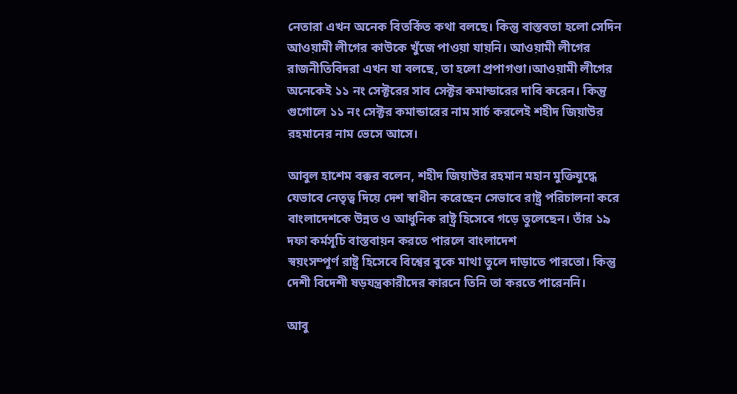নেতারা এখন অনেক বিতর্কিত কথা বলছে। কিন্তু বাস্তবতা হলো সেদিন আওয়ামী লীগের কাউকে খুঁজে পাওয়া যায়নি। আওয়ামী লীগের রাজনীতিবিদরা এখন যা বলছে, তা হলো প্রপাগণ্ডা।আওয়ামী লীগের অনেকেই ১১ নং সেক্টরের সাব সেক্টর কমান্ডারের দাবি করেন। কিন্তু গুগোলে ১১ নং সেক্টর কমান্ডারের নাম সার্চ করলেই শহীদ জিয়াউর রহমানের নাম ভেসে আসে।

আবুল হাশেম বক্কর বলেন, শহীদ জিয়াউর রহমান মহান মুক্তিযুদ্ধে যেভাবে নেতৃত্ব দিয়ে দেশ স্বাধীন করেছেন সেভাবে রাষ্ট্র পরিচালনা করে বাংলাদেশকে উন্নত ও আধুনিক রাষ্ট্র হিসেবে গড়ে তুলেছেন। তাঁর ১৯ দফা কর্মসূচি বাস্তবায়ন করতে পারলে বাংলাদেশ
স্বয়ংসম্পূর্ণ রাষ্ট্র হিসেবে বিশ্বের বুকে মাথা তুলে দাড়াতে পারতো। কিন্তু দেশী বিদেশী ষড়যন্ত্রকারীদের কারনে তিনি তা করতে পারেননি।

আবু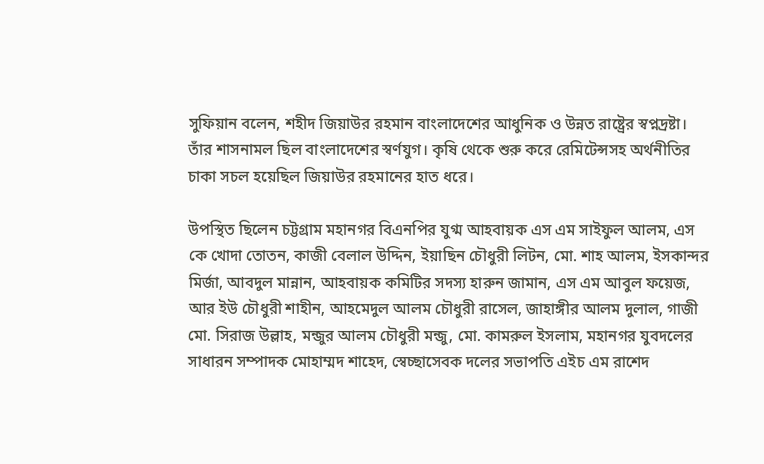সুফিয়ান বলেন, শহীদ জিয়াউর রহমান বাংলাদেশের আধুনিক ও উন্নত রাষ্ট্রের স্বপ্নদ্রষ্টা। তাঁর শাসনামল ছিল বাংলাদেশের স্বর্ণযুগ। কৃষি থেকে শুরু করে রেমিটেন্সসহ অর্থনীতির চাকা সচল হয়েছিল জিয়াউর রহমানের হাত ধরে।

উপস্থিত ছিলেন চট্টগ্রাম মহানগর বিএনপির যুগ্ম আহবায়ক এস এম সাইফুল আলম, এস কে খোদা তোতন, কাজী বেলাল উদ্দিন, ইয়াছিন চৌধুরী লিটন, মো. শাহ আলম, ইসকান্দর মির্জা, আবদুল মান্নান, আহবায়ক কমিটির সদস্য হারুন জামান, এস এম আবুল ফয়েজ, আর ইউ চৌধুরী শাহীন, আহমেদুল আলম চৌধুরী রাসেল, জাহাঙ্গীর আলম দুলাল, গাজী মো. সিরাজ উল্লাহ, মন্জুর আলম চৌধুরী মন্জু, মো. কামরুল ইসলাম, মহানগর যুবদলের সাধারন সম্পাদক মোহাম্মদ শাহেদ, স্বেচ্ছাসেবক দলের সভাপতি এইচ এম রাশেদ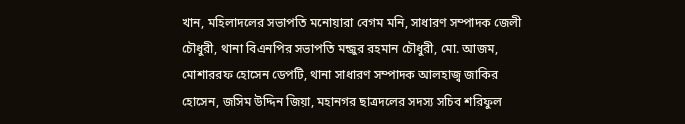খান, মহিলাদলের সভাপতি মনোয়ারা বেগম মনি, সাধারণ সম্পাদক জেলী চৌধুরী, থানা বিএনপির সভাপতি মন্জুর রহমান চৌধুরী, মো. আজম, মোশাররফ হোসেন ডেপটি, থানা সাধারণ সম্পাদক আলহাজ্ব জাকির হোসেন, জসিম উদ্দিন জিয়া, মহানগর ছাত্রদলের সদস্য সচিব শরিফুল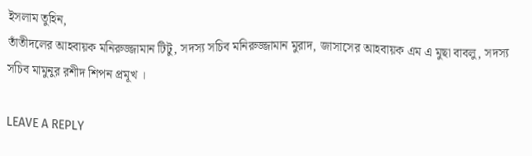ইসলাম তুহিন,
তাঁতীদলের আহবায়ক মনিরুজ্জামান টিটু, সদস্য সচিব মনিরুজ্জামান মুরাদ, জাসাসের আহবায়ক এম এ মুছা বাবলু, সদস্য সচিব মামুনুর রশীদ শিপন প্রমূখ ।

LEAVE A REPLY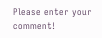Please enter your comment!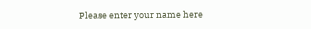Please enter your name here